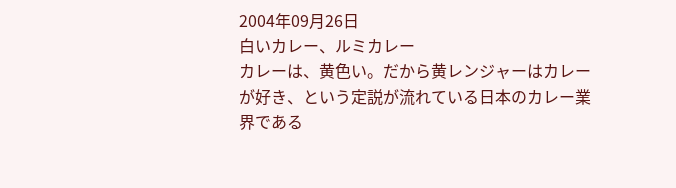2004年09月26日
白いカレー、ルミカレー
カレーは、黄色い。だから黄レンジャーはカレーが好き、という定説が流れている日本のカレー業界である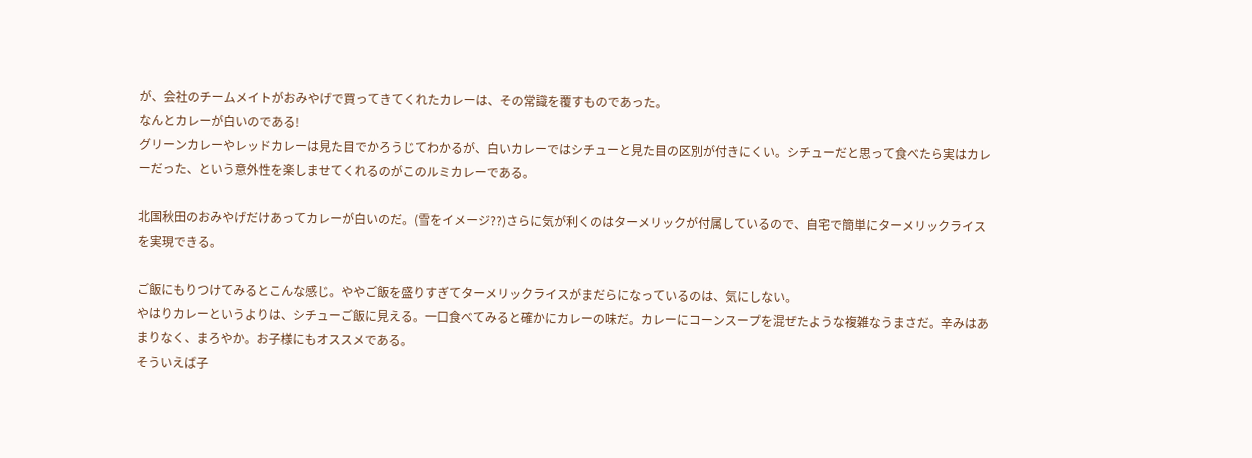が、会社のチームメイトがおみやげで買ってきてくれたカレーは、その常識を覆すものであった。
なんとカレーが白いのである!
グリーンカレーやレッドカレーは見た目でかろうじてわかるが、白いカレーではシチューと見た目の区別が付きにくい。シチューだと思って食べたら実はカレーだった、という意外性を楽しませてくれるのがこのルミカレーである。

北国秋田のおみやげだけあってカレーが白いのだ。(雪をイメージ??)さらに気が利くのはターメリックが付属しているので、自宅で簡単にターメリックライスを実現できる。

ご飯にもりつけてみるとこんな感じ。ややご飯を盛りすぎてターメリックライスがまだらになっているのは、気にしない。
やはりカレーというよりは、シチューご飯に見える。一口食べてみると確かにカレーの味だ。カレーにコーンスープを混ぜたような複雑なうまさだ。辛みはあまりなく、まろやか。お子様にもオススメである。
そういえば子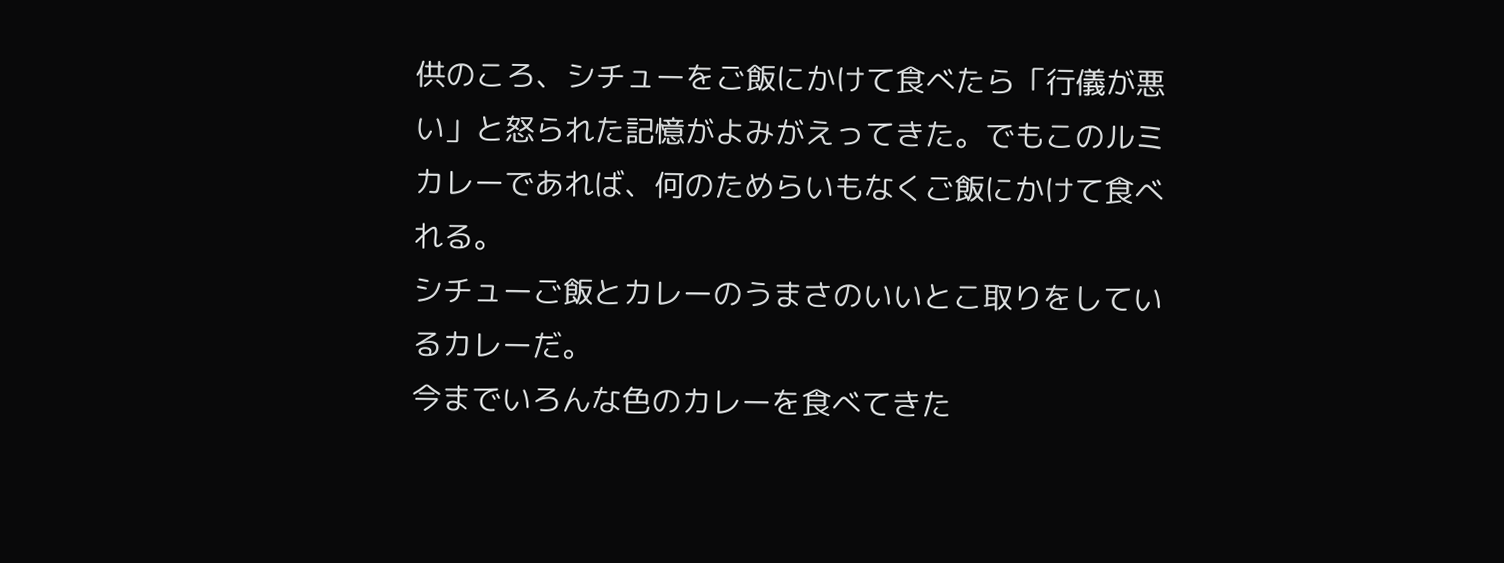供のころ、シチューをご飯にかけて食べたら「行儀が悪い」と怒られた記憶がよみがえってきた。でもこのルミカレーであれば、何のためらいもなくご飯にかけて食べれる。
シチューご飯とカレーのうまさのいいとこ取りをしているカレーだ。
今までいろんな色のカレーを食べてきた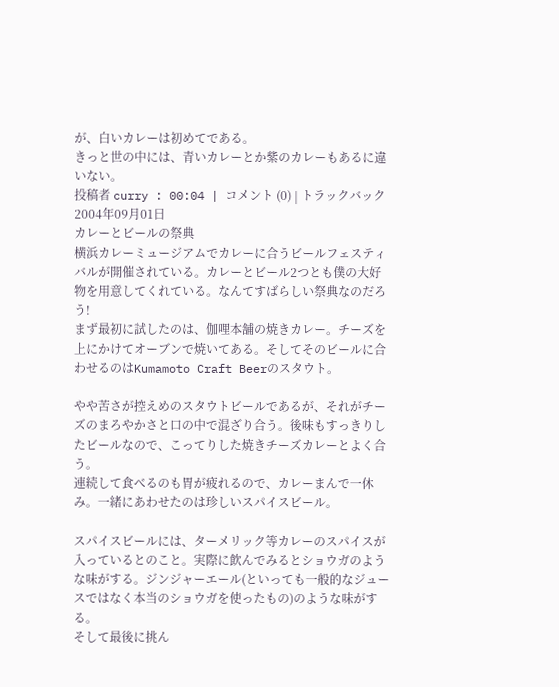が、白いカレーは初めてである。
きっと世の中には、青いカレーとか紫のカレーもあるに違いない。
投稿者 curry : 00:04 | コメント (0) | トラックバック
2004年09月01日
カレーとビールの祭典
横浜カレーミュージアムでカレーに合うビールフェスティバルが開催されている。カレーとビール2つとも僕の大好物を用意してくれている。なんてすばらしい祭典なのだろう!
まず最初に試したのは、伽哩本舗の焼きカレー。チーズを上にかけてオーブンで焼いてある。そしてそのビールに合わせるのはKumamoto Craft Beerのスタウト。

やや苦さが控えめのスタウトビールであるが、それがチーズのまろやかさと口の中で混ざり合う。後味もすっきりしたビールなので、こってりした焼きチーズカレーとよく合う。
連続して食べるのも胃が疲れるので、カレーまんで一休み。一緒にあわせたのは珍しいスパイスビール。

スパイスビールには、ターメリック等カレーのスパイスが入っているとのこと。実際に飲んでみるとショウガのような味がする。ジンジャーエール(といっても一般的なジュースではなく本当のショウガを使ったもの)のような味がする。
そして最後に挑ん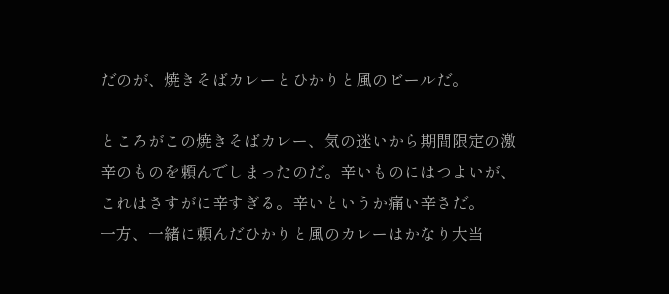だのが、焼きそばカレーとひかりと風のビールだ。

ところがこの焼きそばカレー、気の迷いから期間限定の激辛のものを頼んでしまったのだ。辛いものにはつよいが、これはさすがに辛すぎる。辛いというか痛い辛さだ。
一方、一緒に頼んだひかりと風のカレーはかなり大当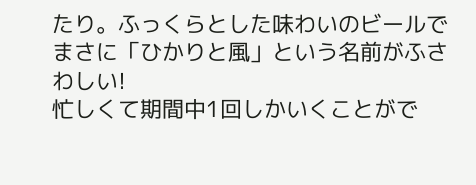たり。ふっくらとした味わいのビールでまさに「ひかりと風」という名前がふさわしい!
忙しくて期間中1回しかいくことがで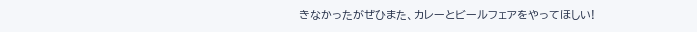きなかったがぜひまた、カレーとビールフェアをやってほしい!